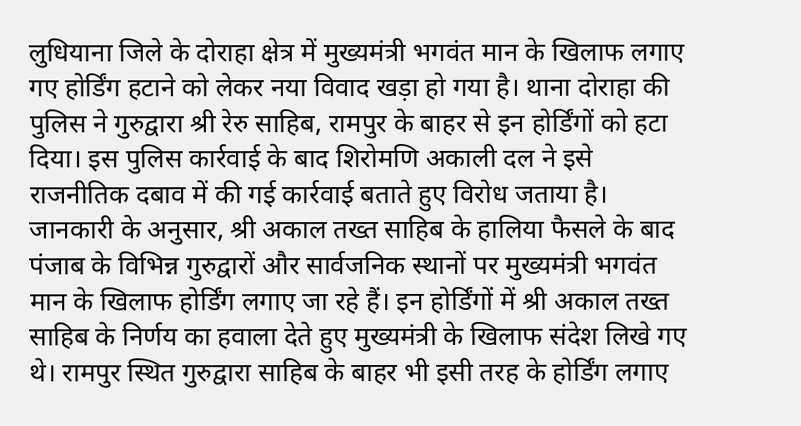लुधियाना जिले के दोराहा क्षेत्र में मुख्यमंत्री भगवंत मान के खिलाफ लगाए गए होर्डिंग हटाने को लेकर नया विवाद खड़ा हो गया है। थाना दोराहा की पुलिस ने गुरुद्वारा श्री रेरु साहिब, रामपुर के बाहर से इन होर्डिंगों को हटा दिया। इस पुलिस कार्रवाई के बाद शिरोमणि अकाली दल ने इसे राजनीतिक दबाव में की गई कार्रवाई बताते हुए विरोध जताया है। जानकारी के अनुसार, श्री अकाल तख्त साहिब के हालिया फैसले के बाद पंजाब के विभिन्न गुरुद्वारों और सार्वजनिक स्थानों पर मुख्यमंत्री भगवंत मान के खिलाफ होर्डिंग लगाए जा रहे हैं। इन होर्डिंगों में श्री अकाल तख्त साहिब के निर्णय का हवाला देते हुए मुख्यमंत्री के खिलाफ संदेश लिखे गए थे। रामपुर स्थित गुरुद्वारा साहिब के बाहर भी इसी तरह के होर्डिंग लगाए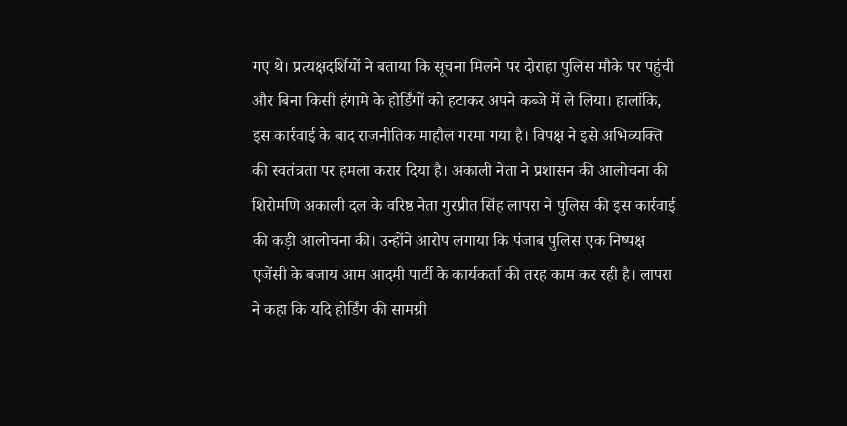गए थे। प्रत्यक्षदर्शियों ने बताया कि सूचना मिलने पर दोराहा पुलिस मौके पर पहुंची और बिना किसी हंगामे के होर्डिंगों को हटाकर अपने कब्जे में ले लिया। हालांकि, इस कार्रवाई के बाद राजनीतिक माहौल गरमा गया है। विपक्ष ने इसे अभिव्यक्ति की स्वतंत्रता पर हमला करार दिया है। अकाली नेता ने प्रशासन की आलोचना की शिरोमणि अकाली दल के वरिष्ठ नेता गुरप्रीत सिंह लापरा ने पुलिस की इस कार्रवाई की कड़ी आलोचना की। उन्होंने आरोप लगाया कि पंजाब पुलिस एक निष्पक्ष एजेंसी के बजाय आम आदमी पार्टी के कार्यकर्ता की तरह काम कर रही है। लापरा ने कहा कि यदि होर्डिंग की सामग्री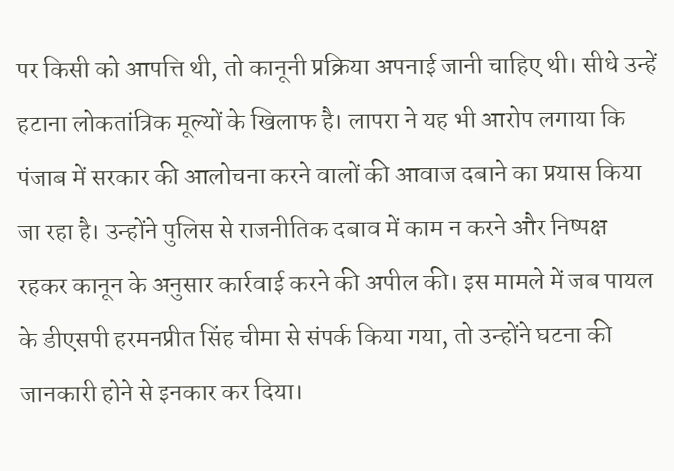पर किसी को आपत्ति थी, तो कानूनी प्रक्रिया अपनाई जानी चाहिए थी। सीधे उन्हें हटाना लोकतांत्रिक मूल्यों के खिलाफ है। लापरा ने यह भी आरोप लगाया कि पंजाब में सरकार की आलोचना करने वालों की आवाज दबाने का प्रयास किया जा रहा है। उन्होंने पुलिस से राजनीतिक दबाव में काम न करने और निष्पक्ष रहकर कानून के अनुसार कार्रवाई करने की अपील की। इस मामले में जब पायल के डीएसपी हरमनप्रीत सिंह चीमा से संपर्क किया गया, तो उन्होंने घटना की जानकारी होने से इनकार कर दिया।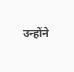उन्होंने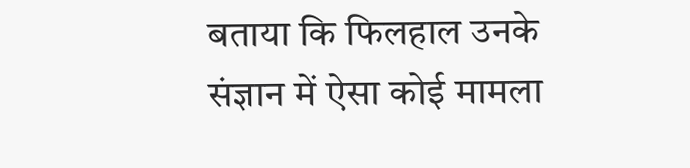बताया कि फिलहाल उनके संज्ञान में ऐसा कोई मामला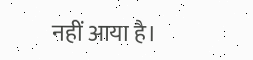नहीं आया है।